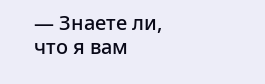— Знаете ли, что я вам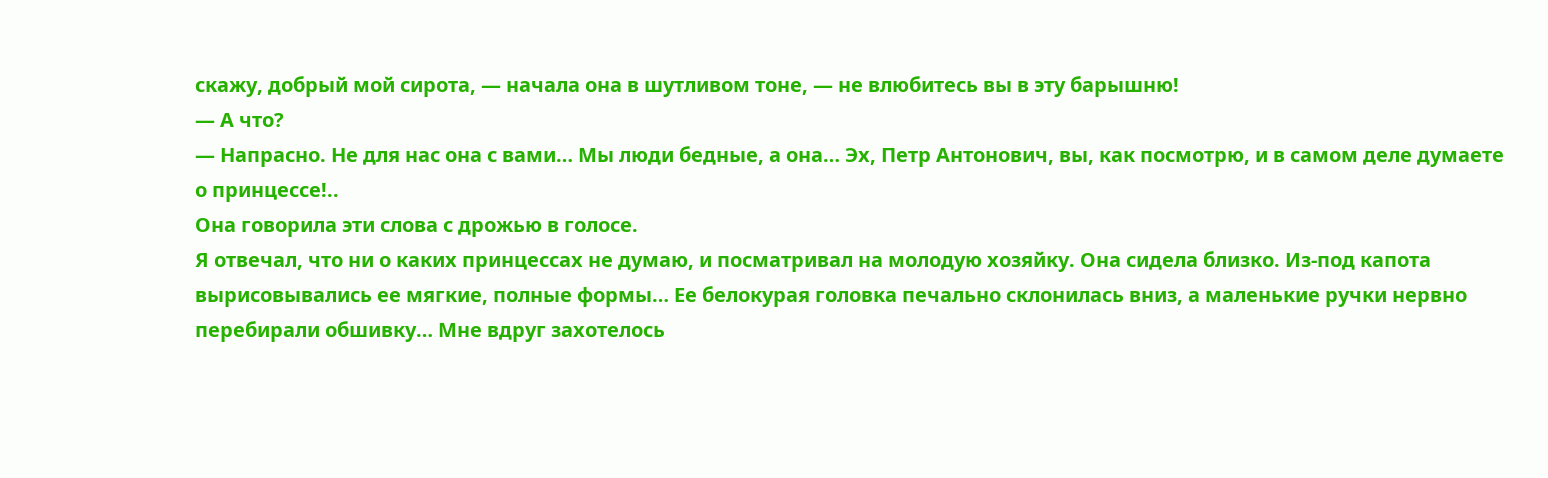скажу, добрый мой сирота, — начала она в шутливом тоне, — не влюбитесь вы в эту барышню!
— А что?
— Напрасно. Не для нас она с вами… Мы люди бедные, а она… Эх, Петр Антонович, вы, как посмотрю, и в самом деле думаете о принцессе!..
Она говорила эти слова с дрожью в голосе.
Я отвечал, что ни о каких принцессах не думаю, и посматривал на молодую хозяйку. Она сидела близко. Из-под капота вырисовывались ее мягкие, полные формы… Ее белокурая головка печально склонилась вниз, а маленькие ручки нервно перебирали обшивку… Мне вдруг захотелось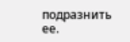подразнить ее.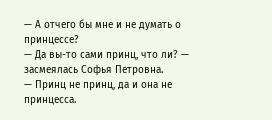— А отчего бы мне и не думать о принцессе?
— Да вы-то сами принц, что ли? — засмеялась Софья Петровна.
— Принц не принц, да и она не принцесса.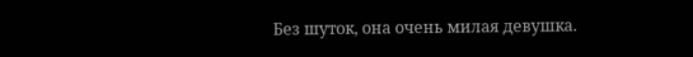Без шуток, она очень милая девушка.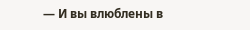— И вы влюблены в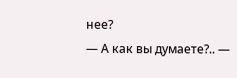нее?
— А как вы думаете?.. —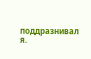поддразнивал я.